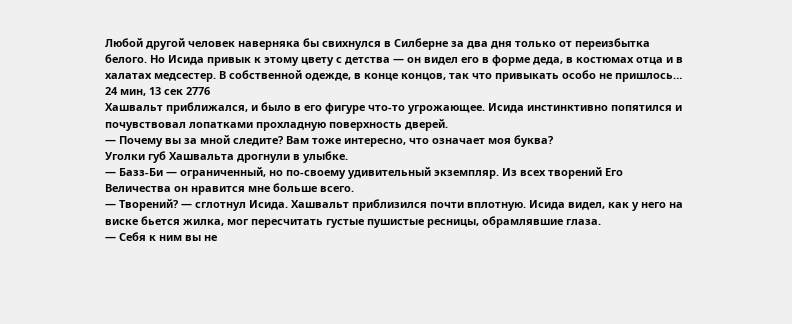Любой другой человек наверняка бы свихнулся в Силберне за два дня только от переизбытка белого. Но Исида привык к этому цвету с детства — он видел его в форме деда, в костюмах отца и в халатах медсестер. В собственной одежде, в конце концов, так что привыкать особо не пришлось…
24 мин, 13 сек 2776
Хашвальт приближался, и было в его фигуре что-то угрожающее. Исида инстинктивно попятился и почувствовал лопатками прохладную поверхность дверей.
— Почему вы за мной следите? Вам тоже интересно, что означает моя буква?
Уголки губ Хашвальта дрогнули в улыбке.
— Базз-Би — ограниченный, но по-своему удивительный экземпляр. Из всех творений Его Величества он нравится мне больше всего.
— Творений? — сглотнул Исида. Хашвальт приблизился почти вплотную. Исида видел, как у него на виске бьется жилка, мог пересчитать густые пушистые ресницы, обрамлявшие глаза.
— Себя к ним вы не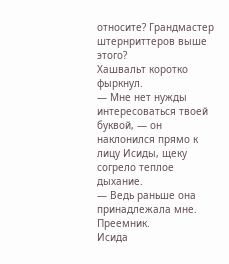относите? Грандмастер штернриттеров выше этого?
Хашвальт коротко фыркнул.
— Мне нет нужды интересоваться твоей буквой, — он наклонился прямо к лицу Исиды, щеку согрело теплое дыхание.
— Ведь раньше она принадлежала мне. Преемник.
Исида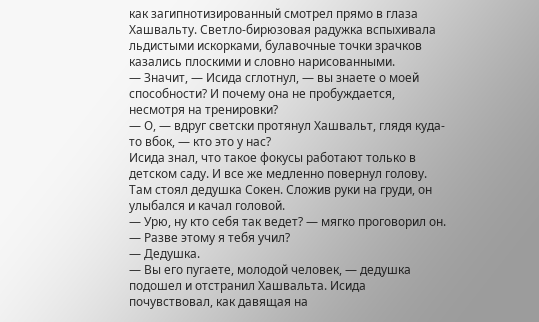как загипнотизированный смотрел прямо в глаза Хашвальту. Светло-бирюзовая радужка вспыхивала льдистыми искорками, булавочные точки зрачков казались плоскими и словно нарисованными.
— Значит, — Исида сглотнул, — вы знаете о моей способности? И почему она не пробуждается, несмотря на тренировки?
— О, — вдруг светски протянул Хашвальт, глядя куда-то вбок, — кто это у нас?
Исида знал, что такое фокусы работают только в детском саду. И все же медленно повернул голову. Там стоял дедушка Сокен. Сложив руки на груди, он улыбался и качал головой.
— Урю, ну кто себя так ведет? — мягко проговорил он.
— Разве этому я тебя учил?
— Дедушка.
— Вы его пугаете, молодой человек, — дедушка подошел и отстранил Хашвальта. Исида почувствовал, как давящая на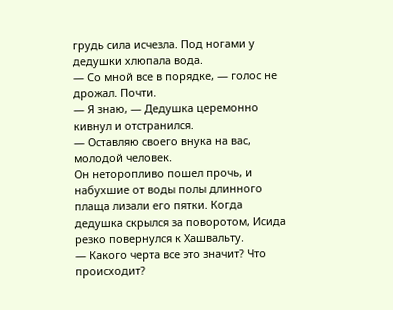грудь сила исчезла. Под ногами у дедушки хлюпала вода.
— Со мной все в порядке, — голос не дрожал. Почти.
— Я знаю, — Дедушка церемонно кивнул и отстранился.
— Оставляю своего внука на вас, молодой человек.
Он неторопливо пошел прочь, и набухшие от воды полы длинного плаща лизали его пятки. Когда дедушка скрылся за поворотом, Исида резко повернулся к Хашвальту.
— Какого черта все это значит? Что происходит?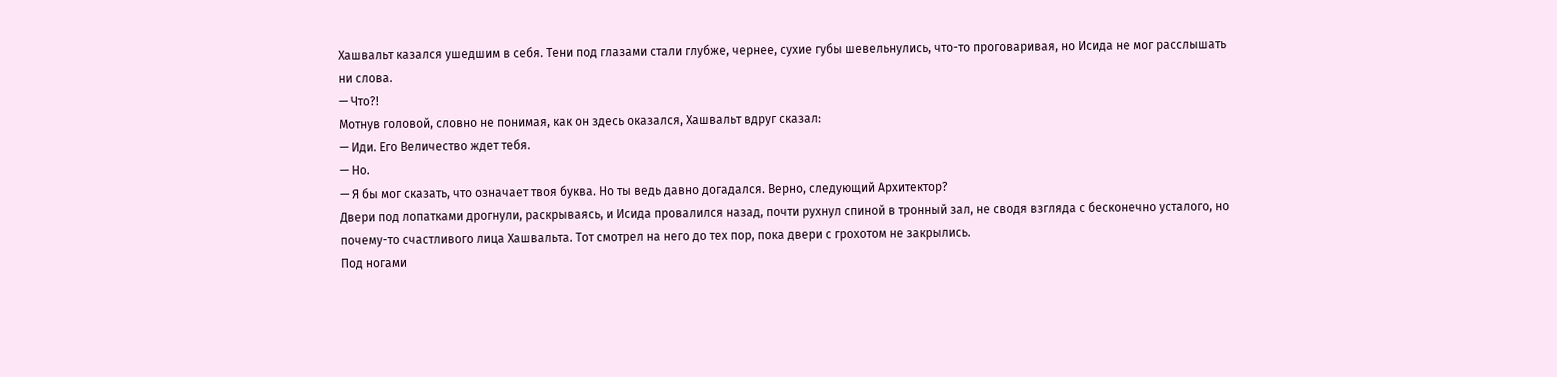Хашвальт казался ушедшим в себя. Тени под глазами стали глубже, чернее, сухие губы шевельнулись, что-то проговаривая, но Исида не мог расслышать ни слова.
— Что?!
Мотнув головой, словно не понимая, как он здесь оказался, Хашвальт вдруг сказал:
— Иди. Его Величество ждет тебя.
— Но.
— Я бы мог сказать, что означает твоя буква. Но ты ведь давно догадался. Верно, следующий Архитектор?
Двери под лопатками дрогнули, раскрываясь, и Исида провалился назад, почти рухнул спиной в тронный зал, не сводя взгляда с бесконечно усталого, но почему-то счастливого лица Хашвальта. Тот смотрел на него до тех пор, пока двери с грохотом не закрылись.
Под ногами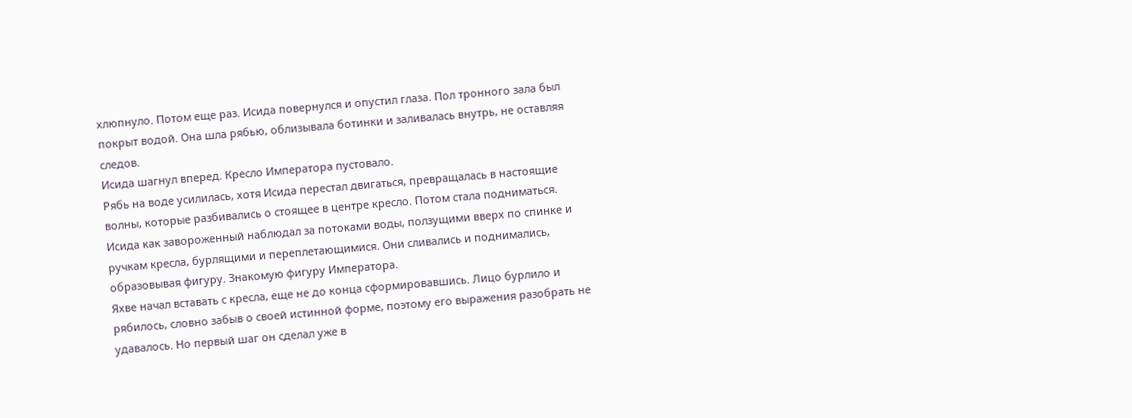хлюпнуло. Потом еще раз. Исида повернулся и опустил глаза. Пол тронного зала был покрыт водой. Она шла рябью, облизывала ботинки и заливалась внутрь, не оставляя следов.
Исида шагнул вперед. Кресло Императора пустовало.
Рябь на воде усилилась, хотя Исида перестал двигаться, превращалась в настоящие волны, которые разбивались о стоящее в центре кресло. Потом стала подниматься.
Исида как завороженный наблюдал за потоками воды, ползущими вверх по спинке и ручкам кресла, бурлящими и переплетающимися. Они сливались и поднимались, образовывая фигуру. Знакомую фигуру Императора.
Яхве начал вставать с кресла, еще не до конца сформировавшись. Лицо бурлило и рябилось, словно забыв о своей истинной форме, поэтому его выражения разобрать не удавалось. Но первый шаг он сделал уже в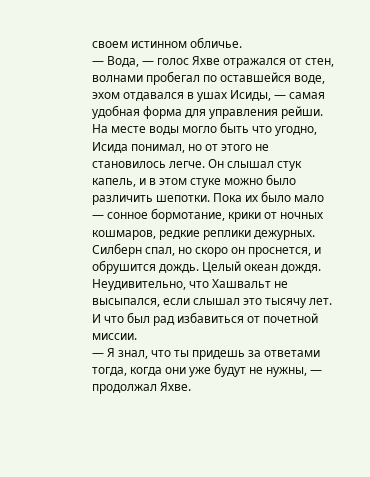своем истинном обличье.
— Вода, — голос Яхве отражался от стен, волнами пробегал по оставшейся воде, эхом отдавался в ушах Исиды, — самая удобная форма для управления рейши.
На месте воды могло быть что угодно, Исида понимал, но от этого не становилось легче. Он слышал стук капель, и в этом стуке можно было различить шепотки. Пока их было мало — сонное бормотание, крики от ночных кошмаров, редкие реплики дежурных. Силберн спал, но скоро он проснется, и обрушится дождь. Целый океан дождя.
Неудивительно, что Хашвальт не высыпался, если слышал это тысячу лет. И что был рад избавиться от почетной миссии.
— Я знал, что ты придешь за ответами тогда, когда они уже будут не нужны, — продолжал Яхве.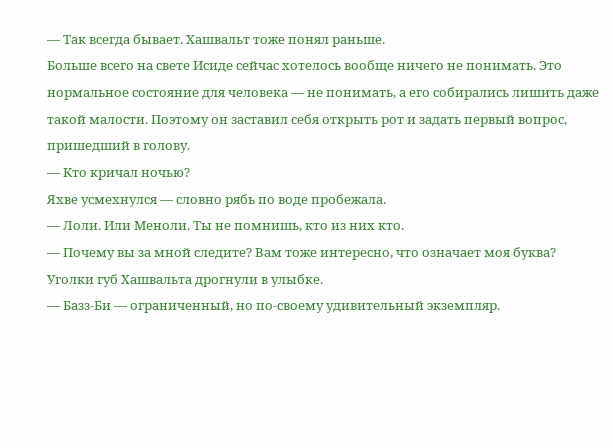— Так всегда бывает. Хашвальт тоже понял раньше.
Больше всего на свете Исиде сейчас хотелось вообще ничего не понимать. Это нормальное состояние для человека — не понимать, а его собирались лишить даже такой малости. Поэтому он заставил себя открыть рот и задать первый вопрос, пришедший в голову.
— Кто кричал ночью?
Яхве усмехнулся — словно рябь по воде пробежала.
— Лоли. Или Меноли. Ты не помнишь, кто из них кто.
— Почему вы за мной следите? Вам тоже интересно, что означает моя буква?
Уголки губ Хашвальта дрогнули в улыбке.
— Базз-Би — ограниченный, но по-своему удивительный экземпляр.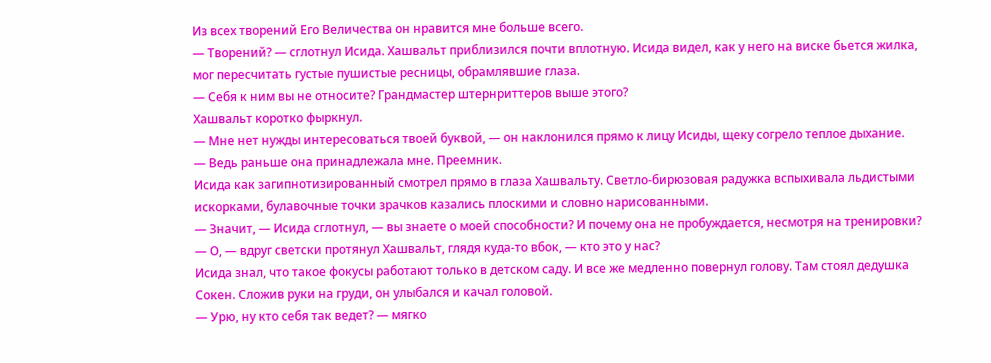Из всех творений Его Величества он нравится мне больше всего.
— Творений? — сглотнул Исида. Хашвальт приблизился почти вплотную. Исида видел, как у него на виске бьется жилка, мог пересчитать густые пушистые ресницы, обрамлявшие глаза.
— Себя к ним вы не относите? Грандмастер штернриттеров выше этого?
Хашвальт коротко фыркнул.
— Мне нет нужды интересоваться твоей буквой, — он наклонился прямо к лицу Исиды, щеку согрело теплое дыхание.
— Ведь раньше она принадлежала мне. Преемник.
Исида как загипнотизированный смотрел прямо в глаза Хашвальту. Светло-бирюзовая радужка вспыхивала льдистыми искорками, булавочные точки зрачков казались плоскими и словно нарисованными.
— Значит, — Исида сглотнул, — вы знаете о моей способности? И почему она не пробуждается, несмотря на тренировки?
— О, — вдруг светски протянул Хашвальт, глядя куда-то вбок, — кто это у нас?
Исида знал, что такое фокусы работают только в детском саду. И все же медленно повернул голову. Там стоял дедушка Сокен. Сложив руки на груди, он улыбался и качал головой.
— Урю, ну кто себя так ведет? — мягко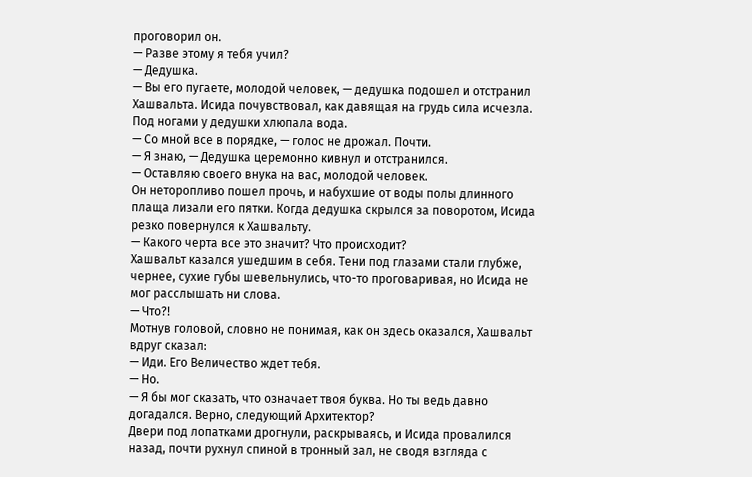проговорил он.
— Разве этому я тебя учил?
— Дедушка.
— Вы его пугаете, молодой человек, — дедушка подошел и отстранил Хашвальта. Исида почувствовал, как давящая на грудь сила исчезла. Под ногами у дедушки хлюпала вода.
— Со мной все в порядке, — голос не дрожал. Почти.
— Я знаю, — Дедушка церемонно кивнул и отстранился.
— Оставляю своего внука на вас, молодой человек.
Он неторопливо пошел прочь, и набухшие от воды полы длинного плаща лизали его пятки. Когда дедушка скрылся за поворотом, Исида резко повернулся к Хашвальту.
— Какого черта все это значит? Что происходит?
Хашвальт казался ушедшим в себя. Тени под глазами стали глубже, чернее, сухие губы шевельнулись, что-то проговаривая, но Исида не мог расслышать ни слова.
— Что?!
Мотнув головой, словно не понимая, как он здесь оказался, Хашвальт вдруг сказал:
— Иди. Его Величество ждет тебя.
— Но.
— Я бы мог сказать, что означает твоя буква. Но ты ведь давно догадался. Верно, следующий Архитектор?
Двери под лопатками дрогнули, раскрываясь, и Исида провалился назад, почти рухнул спиной в тронный зал, не сводя взгляда с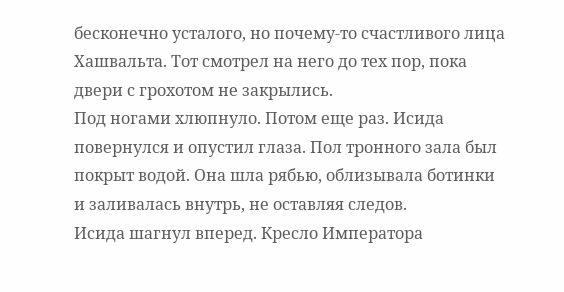бесконечно усталого, но почему-то счастливого лица Хашвальта. Тот смотрел на него до тех пор, пока двери с грохотом не закрылись.
Под ногами хлюпнуло. Потом еще раз. Исида повернулся и опустил глаза. Пол тронного зала был покрыт водой. Она шла рябью, облизывала ботинки и заливалась внутрь, не оставляя следов.
Исида шагнул вперед. Кресло Императора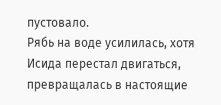пустовало.
Рябь на воде усилилась, хотя Исида перестал двигаться, превращалась в настоящие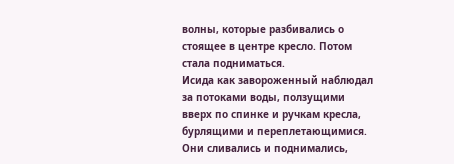волны, которые разбивались о стоящее в центре кресло. Потом стала подниматься.
Исида как завороженный наблюдал за потоками воды, ползущими вверх по спинке и ручкам кресла, бурлящими и переплетающимися. Они сливались и поднимались,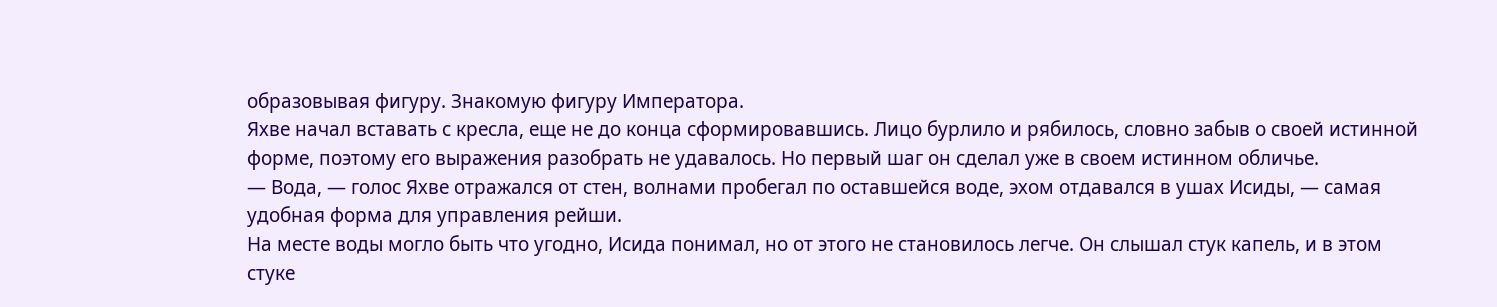образовывая фигуру. Знакомую фигуру Императора.
Яхве начал вставать с кресла, еще не до конца сформировавшись. Лицо бурлило и рябилось, словно забыв о своей истинной форме, поэтому его выражения разобрать не удавалось. Но первый шаг он сделал уже в своем истинном обличье.
— Вода, — голос Яхве отражался от стен, волнами пробегал по оставшейся воде, эхом отдавался в ушах Исиды, — самая удобная форма для управления рейши.
На месте воды могло быть что угодно, Исида понимал, но от этого не становилось легче. Он слышал стук капель, и в этом стуке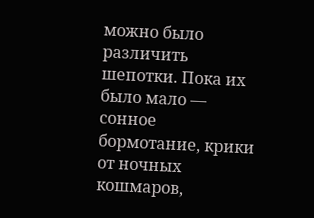можно было различить шепотки. Пока их было мало — сонное бормотание, крики от ночных кошмаров,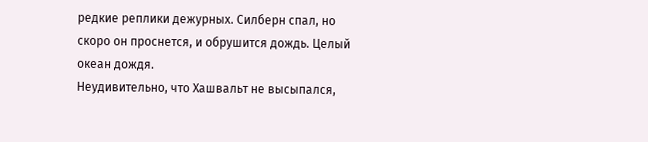редкие реплики дежурных. Силберн спал, но скоро он проснется, и обрушится дождь. Целый океан дождя.
Неудивительно, что Хашвальт не высыпался,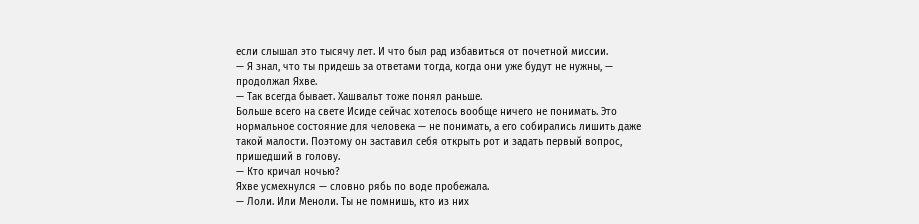если слышал это тысячу лет. И что был рад избавиться от почетной миссии.
— Я знал, что ты придешь за ответами тогда, когда они уже будут не нужны, — продолжал Яхве.
— Так всегда бывает. Хашвальт тоже понял раньше.
Больше всего на свете Исиде сейчас хотелось вообще ничего не понимать. Это нормальное состояние для человека — не понимать, а его собирались лишить даже такой малости. Поэтому он заставил себя открыть рот и задать первый вопрос, пришедший в голову.
— Кто кричал ночью?
Яхве усмехнулся — словно рябь по воде пробежала.
— Лоли. Или Меноли. Ты не помнишь, кто из них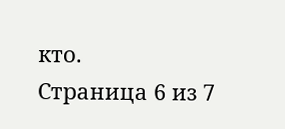кто.
Страница 6 из 7